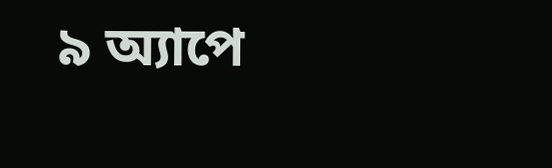৯ অ্যাপে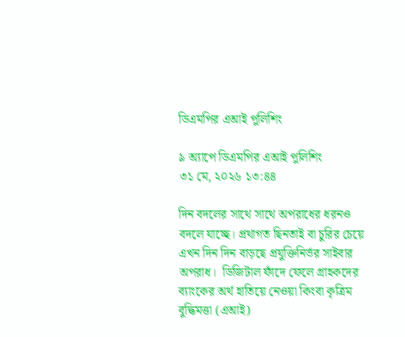ডিএমপির এআই পুলিশিং

৯ অ্যাপে ডিএমপির এআই পুলিশিং
৩১ মে, ২০২৬ ১৩:৪৪

দিন বদলের সাথে সাথে অপরাধের ধরনও বদলে যাচ্ছে। প্রথাগত ছিনতাই বা চুরির চেয়ে এখন দিন দিন বাড়ছে প্রযুক্তিনির্ভর সাইবার অপরাধ।  ডিজিটাল ফাঁদে ফেলে গ্রাহকদের ব্যাংকের অর্থ হাতিয়ে নেওয়া কিংবা কৃত্রিম বুদ্ধিমত্তা (এআই)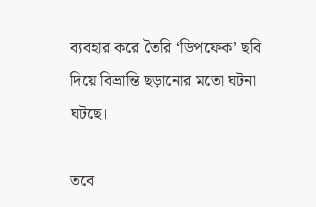ব্যবহার করে তৈরি ‘ডিপফেক’ ছবি দিয়ে বিভ্রান্তি ছড়ানোর মতো ঘটনা ঘটছে।

তবে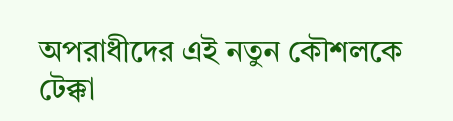অপরাধীদের এই নতুন কৌশলকে টেক্কা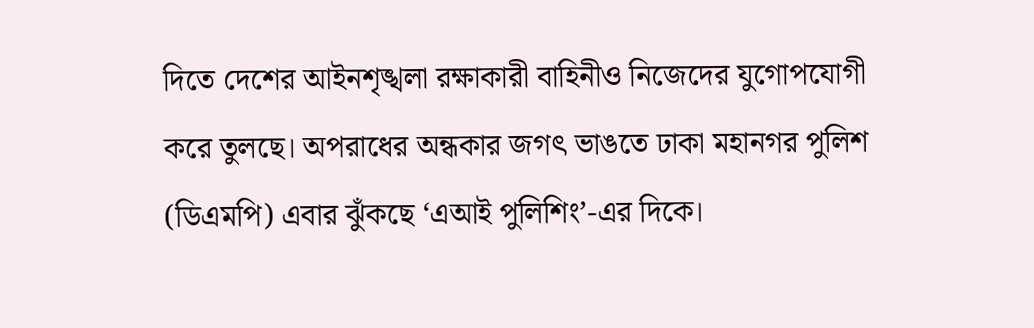দিতে দেশের আইনশৃঙ্খলা রক্ষাকারী বাহিনীও নিজেদের যুগোপযোগী করে তুলছে। অপরাধের অন্ধকার জগৎ ভাঙতে ঢাকা মহানগর পুলিশ (ডিএমপি) এবার ঝুঁকছে ‘এআই পুলিশিং’-এর দিকে।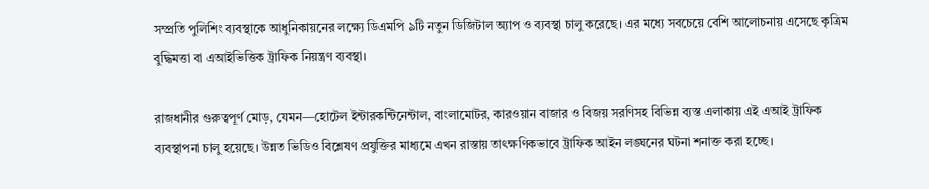সম্প্রতি পুলিশিং ব্যবস্থাকে আধুনিকায়নের লক্ষ্যে ডিএমপি ৯টি নতুন ডিজিটাল অ্যাপ ও ব্যবস্থা চালু করেছে। এর মধ্যে সবচেয়ে বেশি আলোচনায় এসেছে কৃত্রিম বুদ্ধিমত্তা বা এআইভিত্তিক ট্রাফিক নিয়ন্ত্রণ ব্যবস্থা।

রাজধানীর গুরুত্বপূর্ণ মোড়, যেমন—হোটেল ইন্টারকন্টিনেন্টাল, বাংলামোটর, কারওয়ান বাজার ও বিজয় সরণিসহ বিভিন্ন ব্যস্ত এলাকায় এই এআই ট্রাফিক ব্যবস্থাপনা চালু হয়েছে। উন্নত ভিডিও বিশ্লেষণ প্রযুক্তির মাধ্যমে এখন রাস্তায় তাৎক্ষণিকভাবে ট্রাফিক আইন লঙ্ঘনের ঘটনা শনাক্ত করা হচ্ছে।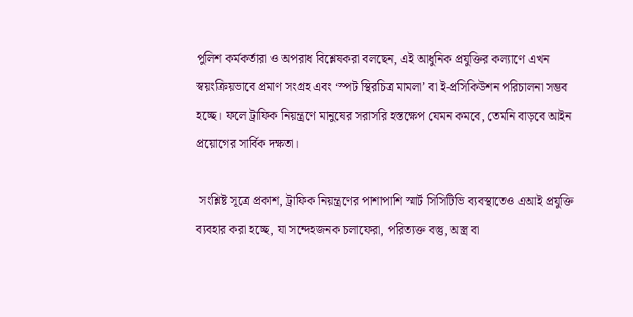পুলিশ কর্মকর্তারা ও অপরাধ বিশ্লেষকরা বলছেন, এই আধুনিক প্রযুক্তির কল্যাণে এখন স্বয়ংক্রিয়ভাবে প্রমাণ সংগ্রহ এবং ‘স্পট স্থিরচিত্র মামলা’ বা ই-প্রসিকিউশন পরিচালনা সম্ভব হচ্ছে। ফলে ট্রাফিক নিয়ন্ত্রণে মানুষের সরাসরি হস্তক্ষেপ যেমন কমবে, তেমনি বাড়বে আইন প্রয়োগের সার্বিক দক্ষতা।

 সংশ্লিষ্ট সূত্রে প্রকাশ, ট্রাফিক নিয়ন্ত্রণের পাশাপাশি স্মার্ট সিসিটিভি ব্যবস্থাতেও এআই প্রযুক্তি ব্যবহার করা হচ্ছে, যা সন্দেহজনক চলাফেরা, পরিত্যক্ত বস্তু, অস্ত্র বা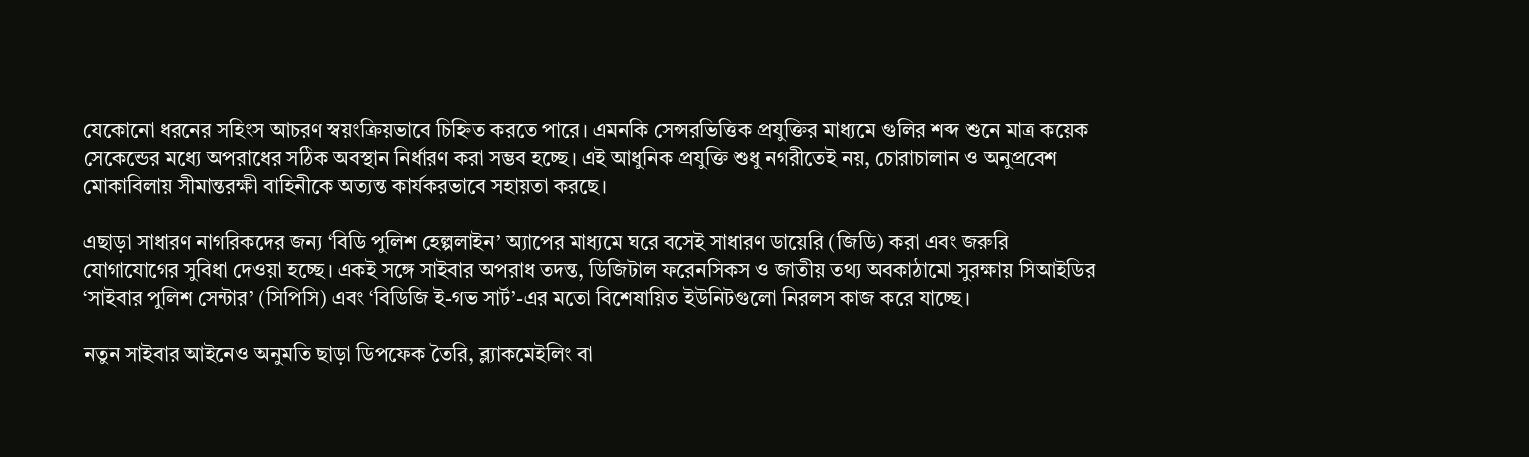যেকোনো ধরনের সহিংস আচরণ স্বয়ংক্রিয়ভাবে চিহ্নিত করতে পারে। এমনকি সেন্সরভিত্তিক প্রযুক্তির মাধ্যমে গুলির শব্দ শুনে মাত্র কয়েক সেকেন্ডের মধ্যে অপরাধের সঠিক অবস্থান নির্ধারণ করা সম্ভব হচ্ছে। এই আধুনিক প্রযুক্তি শুধু নগরীতেই নয়, চোরাচালান ও অনুপ্রবেশ মোকাবিলায় সীমান্তরক্ষী বাহিনীকে অত্যন্ত কার্যকরভাবে সহায়তা করছে।

এছাড়া সাধারণ নাগরিকদের জন্য ‘বিডি পুলিশ হেল্পলাইন’ অ্যাপের মাধ্যমে ঘরে বসেই সাধারণ ডায়েরি (জিডি) করা এবং জরুরি যোগাযোগের সুবিধা দেওয়া হচ্ছে। একই সঙ্গে সাইবার অপরাধ তদন্ত, ডিজিটাল ফরেনসিকস ও জাতীয় তথ্য অবকাঠামো সুরক্ষায় সিআইডির ‘সাইবার পুলিশ সেন্টার’ (সিপিসি) এবং ‘বিডিজি ই-গভ সার্ট’-এর মতো বিশেষায়িত ইউনিটগুলো নিরলস কাজ করে যাচ্ছে।

নতুন সাইবার আইনেও অনুমতি ছাড়া ডিপফেক তৈরি, ব্ল্যাকমেইলিং বা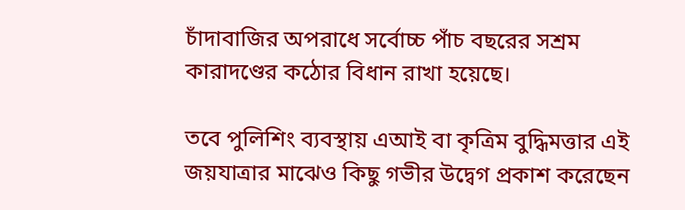চাঁদাবাজির অপরাধে সর্বোচ্চ পাঁচ বছরের সশ্রম কারাদণ্ডের কঠোর বিধান রাখা হয়েছে।

তবে পুলিশিং ব্যবস্থায় এআই বা কৃত্রিম বুদ্ধিমত্তার এই জয়যাত্রার মাঝেও কিছু গভীর উদ্বেগ প্রকাশ করেছেন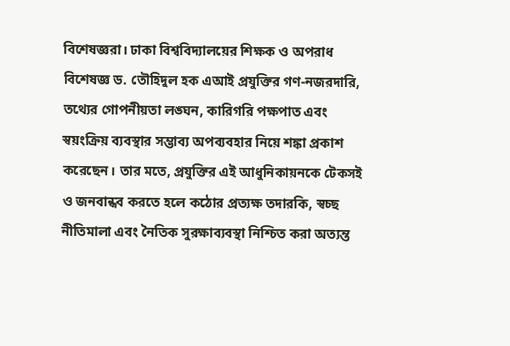বিশেষজ্ঞরা। ঢাকা বিশ্ববিদ্যালয়ের শিক্ষক ও অপরাধ বিশেষজ্ঞ ড. তৌহিদুল হক এআই প্রযুক্তির গণ-নজরদারি, তথ্যের গোপনীয়তা লঙ্ঘন, কারিগরি পক্ষপাত এবং স্বয়ংক্রিয় ব্যবস্থার সম্ভাব্য অপব্যবহার নিয়ে শঙ্কা প্রকাশ করেছেন। তার মতে, প্রযুক্তির এই আধুনিকায়নকে টেকসই ও জনবান্ধব করতে হলে কঠোর প্রত্যক্ষ তদারকি, স্বচ্ছ নীতিমালা এবং নৈতিক সুরক্ষাব্যবস্থা নিশ্চিত করা অত্যন্ত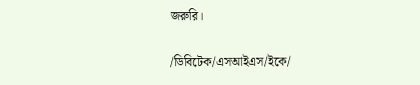জরুরি।

/ডিবিটেক/এসআইএস/ইকে/